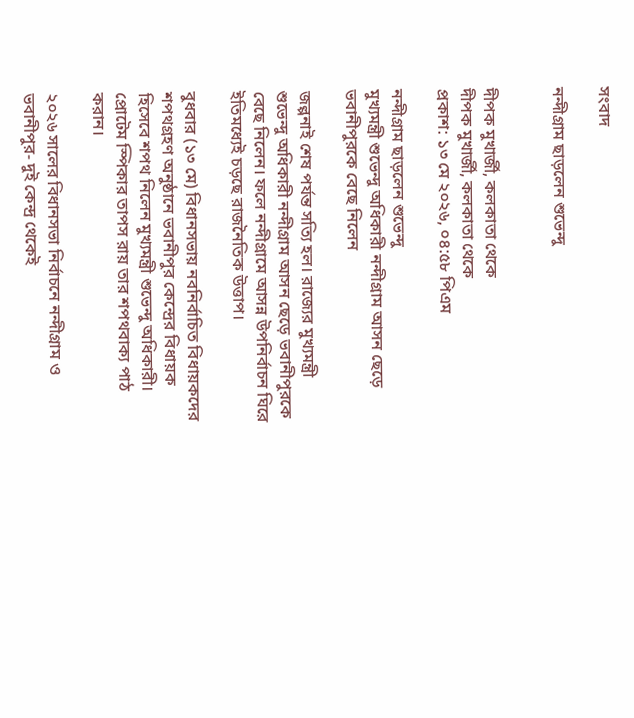সংবাদ

নন্দীগ্রাম ছাড়লেন শুভেন্দু


দীপক মুখার্জী, কলকাতা থেকে
দীপক মুখার্জী, কলকাতা থেকে
প্রকাশ: ১৩ মে ২০২৬, ০৪:৫৮ পিএম

নন্দীগ্রাম ছাড়লেন শুভেন্দু
মুখ্যমন্ত্রী শুভেন্দু অধিকারী নন্দীগ্রাম আসন ছেড়ে ভবানীপুরকে বেছে নিলেন

জল্পনাই শেষ পর্যন্ত সত্যি হল। রাজ্যের মুখ্যমন্ত্রী শুভেন্দু অধিকারী নন্দীগ্রাম আসন ছেড়ে ভবানীপুরকে বেছে নিলেন। ফলে নন্দীগ্রামে আসন্ন উপনির্বাচন ঘিরে ইতিমধ্যেই চড়ছে রাজনৈতিক উত্তাপ।

বুধবার (১৩ মে) বিধানসভায় নবনির্বাচিত বিধায়কদের শপথগ্রহণ অনুষ্ঠানে ভবানীপুর কেন্দ্রের বিধায়ক হিসেবে শপথ নিলেন মুখ্যমন্ত্রী শুভেন্দু অধিকারী। প্রোটেম স্পিকার তাপস রায় তার শপথবাক্য পাঠ করান।

২০২৬ সালের বিধানসভা নির্বাচনে নন্দীগ্রাম ও ভবানীপুর- দুই কেন্দ্র থেকেই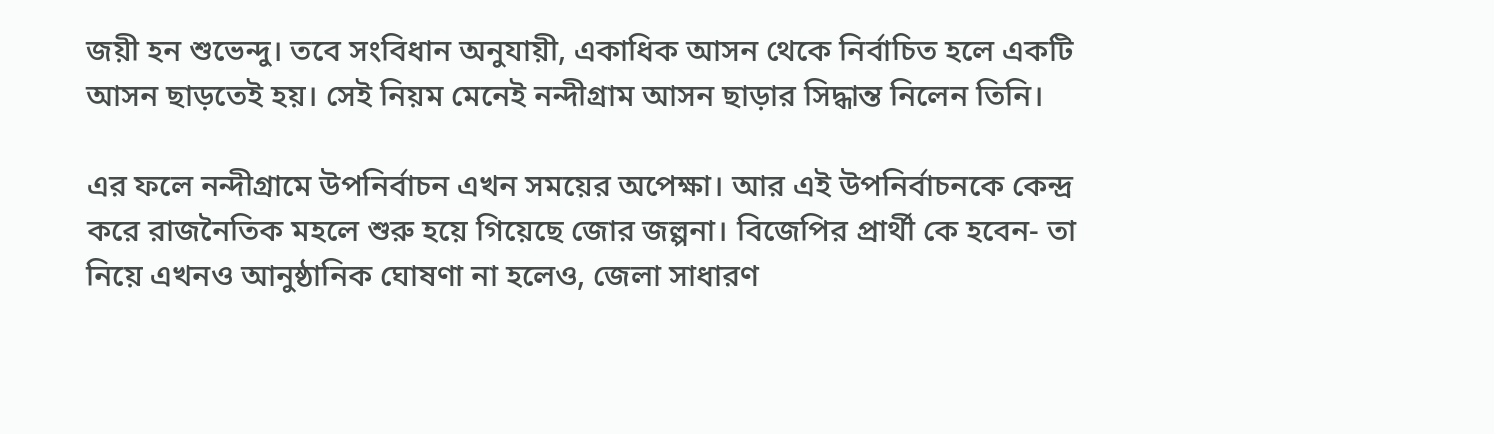জয়ী হন শুভেন্দু। তবে সংবিধান অনুযায়ী, একাধিক আসন থেকে নির্বাচিত হলে একটি আসন ছাড়তেই হয়। সেই নিয়ম মেনেই নন্দীগ্রাম আসন ছাড়ার সিদ্ধান্ত নিলেন তিনি।

এর ফলে নন্দীগ্রামে উপনির্বাচন এখন সময়ের অপেক্ষা। আর এই উপনির্বাচনকে কেন্দ্র করে রাজনৈতিক মহলে শুরু হয়ে গিয়েছে জোর জল্পনা। বিজেপির প্রার্থী কে হবেন- তা নিয়ে এখনও আনুষ্ঠানিক ঘোষণা না হলেও, জেলা সাধারণ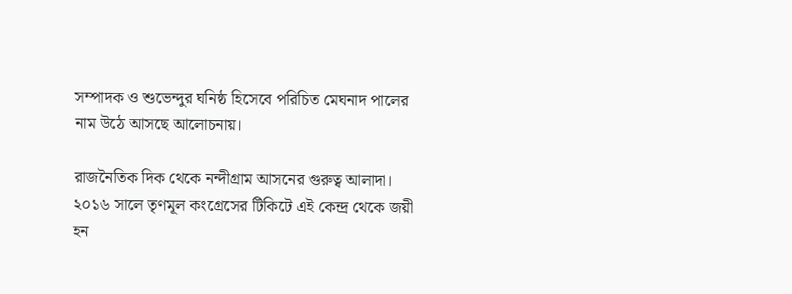সম্পাদক ও শুভেন্দুর ঘনিষ্ঠ হিসেবে পরিচিত মেঘনাদ পালের নাম উঠে আসছে আলোচনায়।

রাজনৈতিক দিক থেকে নন্দীগ্রাম আসনের গুরুত্ব আলাদা। ২০১৬ সালে তৃণমূল কংগ্রেসের টিকিটে এই কেন্দ্র থেকে জয়ী হন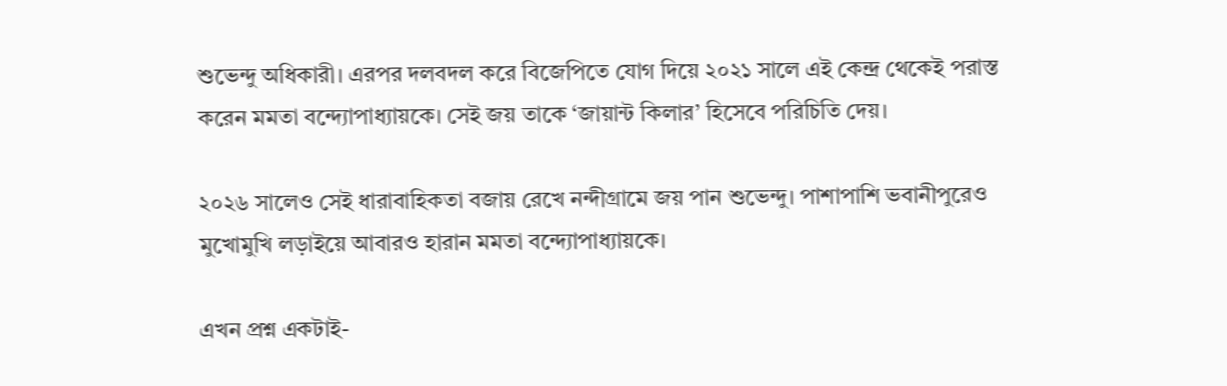শুভেন্দু অধিকারী। এরপর দলবদল করে বিজেপিতে যোগ দিয়ে ২০২১ সালে এই কেন্দ্র থেকেই পরাস্ত করেন মমতা বন্দ্যোপাধ্যায়কে। সেই জয় তাকে ‘জায়ান্ট কিলার’ হিসেবে পরিচিতি দেয়।

২০২৬ সালেও সেই ধারাবাহিকতা বজায় রেখে নন্দীগ্রামে জয় পান শুভেন্দু। পাশাপাশি ভবানীপুরেও মুখোমুখি লড়াইয়ে আবারও হারান মমতা বন্দ্যোপাধ্যায়কে।

এখন প্রশ্ন একটাই-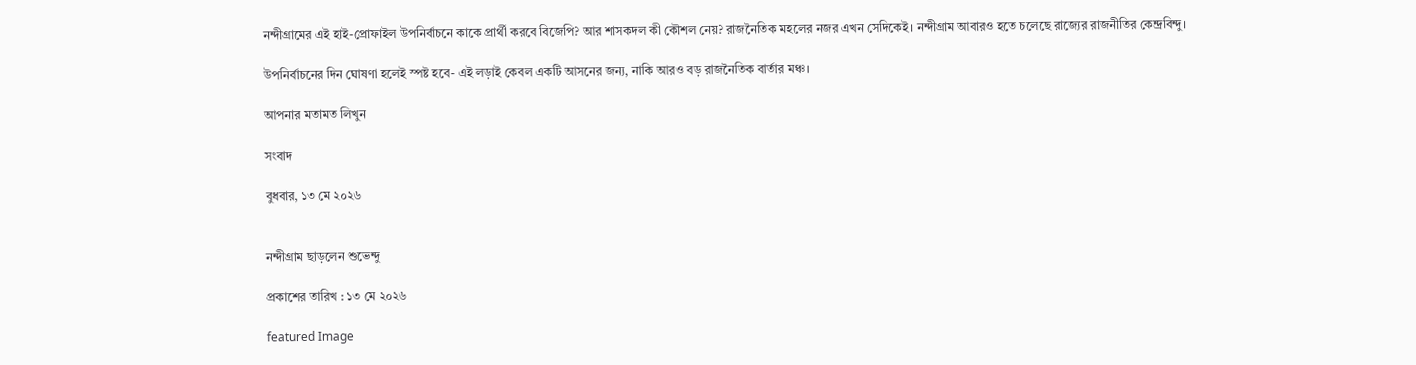নন্দীগ্রামের এই হাই-প্রোফাইল উপনির্বাচনে কাকে প্রার্থী করবে বিজেপি? আর শাসকদল কী কৌশল নেয়? রাজনৈতিক মহলের নজর এখন সেদিকেই। নন্দীগ্রাম আবারও হতে চলেছে রাজ্যের রাজনীতির কেন্দ্রবিন্দু।

উপনির্বাচনের দিন ঘোষণা হলেই স্পষ্ট হবে- এই লড়াই কেবল একটি আসনের জন্য, নাকি আরও বড় রাজনৈতিক বার্তার মঞ্চ।

আপনার মতামত লিখুন

সংবাদ

বুধবার, ১৩ মে ২০২৬


নন্দীগ্রাম ছাড়লেন শুভেন্দু

প্রকাশের তারিখ : ১৩ মে ২০২৬

featured Image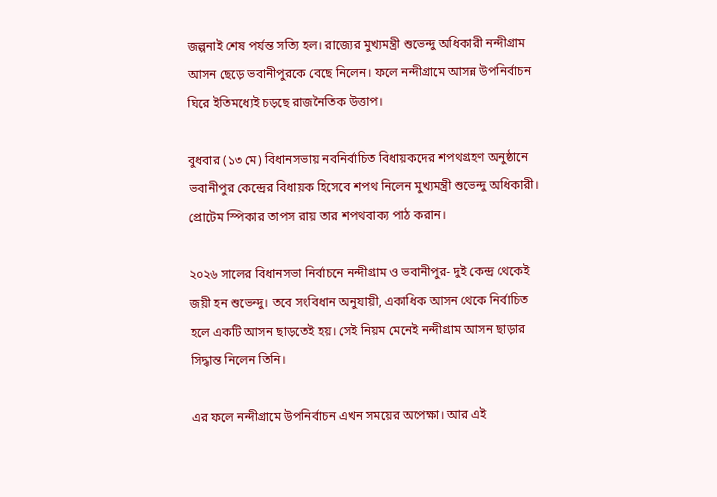জল্পনাই শেষ পর্যন্ত সত্যি হল। রাজ্যের মুখ্যমন্ত্রী শুভেন্দু অধিকারী নন্দীগ্রাম আসন ছেড়ে ভবানীপুরকে বেছে নিলেন। ফলে নন্দীগ্রামে আসন্ন উপনির্বাচন ঘিরে ইতিমধ্যেই চড়ছে রাজনৈতিক উত্তাপ।

বুধবার (১৩ মে) বিধানসভায় নবনির্বাচিত বিধায়কদের শপথগ্রহণ অনুষ্ঠানে ভবানীপুর কেন্দ্রের বিধায়ক হিসেবে শপথ নিলেন মুখ্যমন্ত্রী শুভেন্দু অধিকারী। প্রোটেম স্পিকার তাপস রায় তার শপথবাক্য পাঠ করান।

২০২৬ সালের বিধানসভা নির্বাচনে নন্দীগ্রাম ও ভবানীপুর- দুই কেন্দ্র থেকেই জয়ী হন শুভেন্দু। তবে সংবিধান অনুযায়ী, একাধিক আসন থেকে নির্বাচিত হলে একটি আসন ছাড়তেই হয়। সেই নিয়ম মেনেই নন্দীগ্রাম আসন ছাড়ার সিদ্ধান্ত নিলেন তিনি।

এর ফলে নন্দীগ্রামে উপনির্বাচন এখন সময়ের অপেক্ষা। আর এই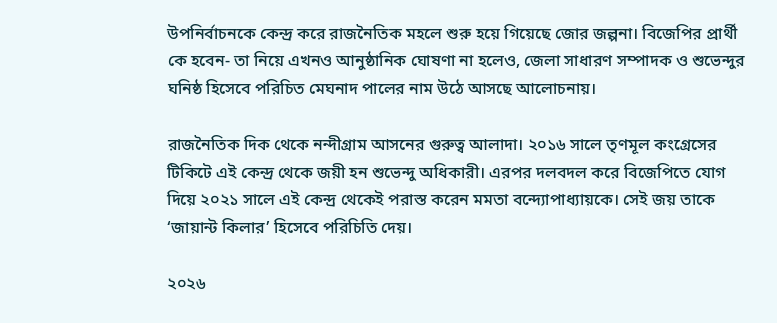উপনির্বাচনকে কেন্দ্র করে রাজনৈতিক মহলে শুরু হয়ে গিয়েছে জোর জল্পনা। বিজেপির প্রার্থী কে হবেন- তা নিয়ে এখনও আনুষ্ঠানিক ঘোষণা না হলেও, জেলা সাধারণ সম্পাদক ও শুভেন্দুর ঘনিষ্ঠ হিসেবে পরিচিত মেঘনাদ পালের নাম উঠে আসছে আলোচনায়।

রাজনৈতিক দিক থেকে নন্দীগ্রাম আসনের গুরুত্ব আলাদা। ২০১৬ সালে তৃণমূল কংগ্রেসের টিকিটে এই কেন্দ্র থেকে জয়ী হন শুভেন্দু অধিকারী। এরপর দলবদল করে বিজেপিতে যোগ দিয়ে ২০২১ সালে এই কেন্দ্র থেকেই পরাস্ত করেন মমতা বন্দ্যোপাধ্যায়কে। সেই জয় তাকে ‘জায়ান্ট কিলার’ হিসেবে পরিচিতি দেয়।

২০২৬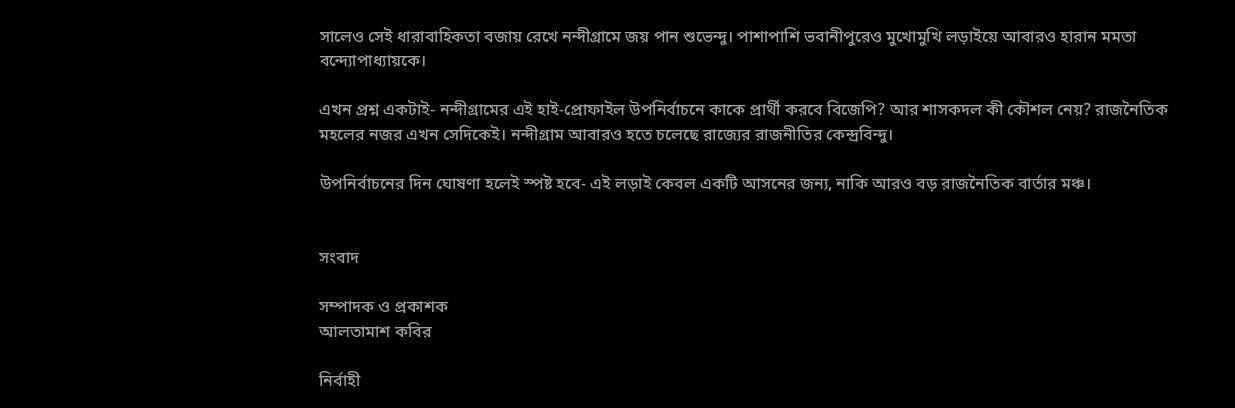সালেও সেই ধারাবাহিকতা বজায় রেখে নন্দীগ্রামে জয় পান শুভেন্দু। পাশাপাশি ভবানীপুরেও মুখোমুখি লড়াইয়ে আবারও হারান মমতা বন্দ্যোপাধ্যায়কে।

এখন প্রশ্ন একটাই- নন্দীগ্রামের এই হাই-প্রোফাইল উপনির্বাচনে কাকে প্রার্থী করবে বিজেপি? আর শাসকদল কী কৌশল নেয়? রাজনৈতিক মহলের নজর এখন সেদিকেই। নন্দীগ্রাম আবারও হতে চলেছে রাজ্যের রাজনীতির কেন্দ্রবিন্দু।

উপনির্বাচনের দিন ঘোষণা হলেই স্পষ্ট হবে- এই লড়াই কেবল একটি আসনের জন্য, নাকি আরও বড় রাজনৈতিক বার্তার মঞ্চ।


সংবাদ

সম্পাদক ও প্রকাশক
আলতামাশ কবির

নির্বাহী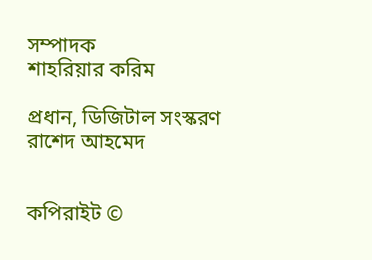সম্পাদক
শাহরিয়ার করিম

প্রধান, ডিজিটাল সংস্করণ
রাশেদ আহমেদ


কপিরাইট ©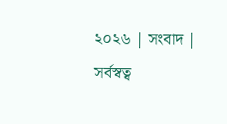২০২৬ | সংবাদ | সর্বস্বত্ব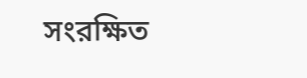সংরক্ষিত